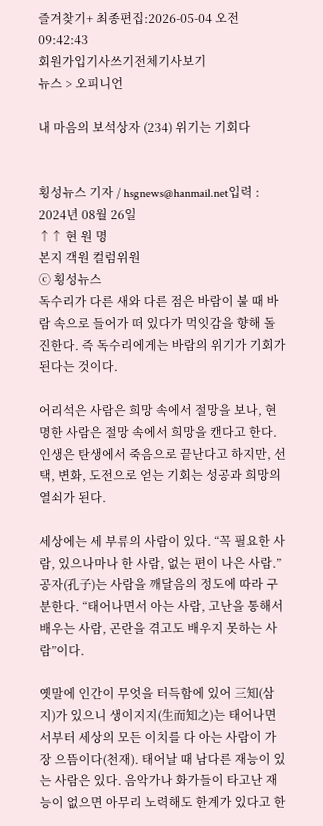즐겨찾기+ 최종편집:2026-05-04 오전 09:42:43
회원가입기사쓰기전체기사보기
뉴스 > 오피니언

내 마음의 보석상자 (234) 위기는 기회다


횡성뉴스 기자 / hsgnews@hanmail.net입력 : 2024년 08월 26일
↑↑ 현 원 명
본지 객원 컬럼위원
ⓒ 횡성뉴스
독수리가 다른 새와 다른 점은 바람이 불 때 바람 속으로 들어가 떠 있다가 먹잇감을 향해 돌진한다. 즉 독수리에게는 바람의 위기가 기회가 된다는 것이다.

어리석은 사람은 희망 속에서 절망을 보나, 현명한 사람은 절망 속에서 희망을 캔다고 한다. 인생은 탄생에서 죽음으로 끝난다고 하지만, 선택, 변화, 도전으로 얻는 기회는 성공과 희망의 열쇠가 된다.

세상에는 세 부류의 사람이 있다. “꼭 필요한 사람, 있으나마나 한 사람, 없는 편이 나은 사람.” 공자(孔子)는 사람을 깨달음의 정도에 따라 구분한다. “태어나면서 아는 사람, 고난을 통해서 배우는 사람, 곤란을 겪고도 배우지 못하는 사람”이다.

옛말에 인간이 무엇을 터득함에 있어 三知(삼지)가 있으니 생이지지(生而知之)는 태어나면서부터 세상의 모든 이치를 다 아는 사람이 가장 으뜸이다(천재). 태어날 때 남다른 재능이 있는 사람은 있다. 음악가나 화가들이 타고난 재능이 없으면 아무리 노력해도 한계가 있다고 한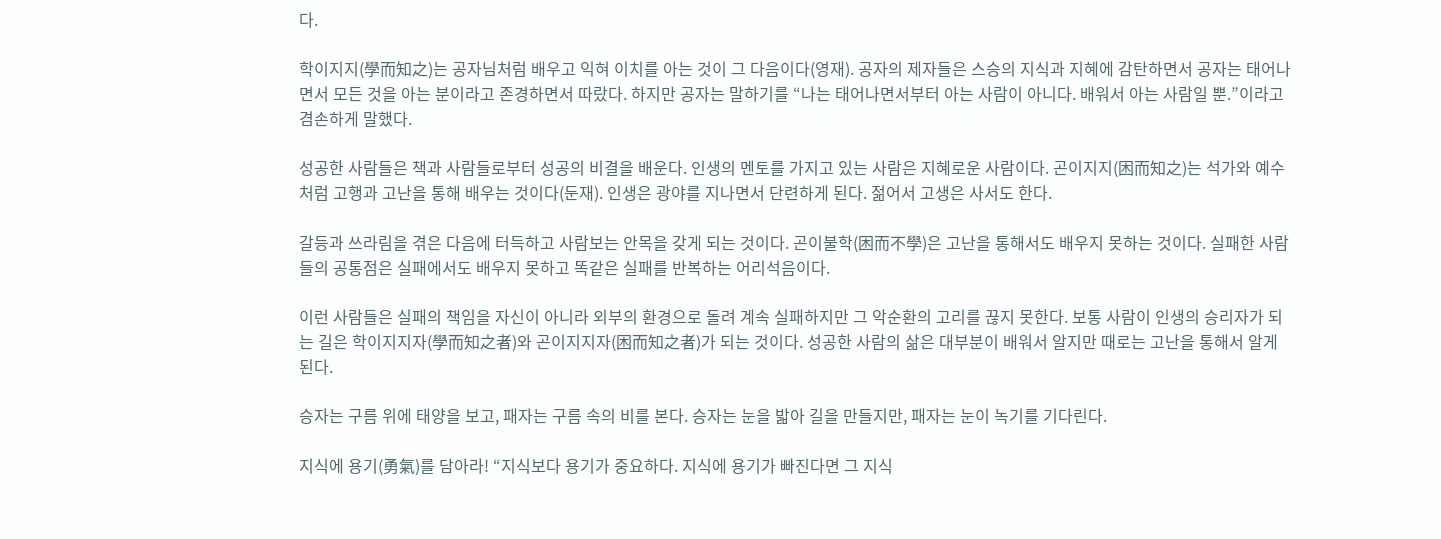다.

학이지지(學而知之)는 공자님처럼 배우고 익혀 이치를 아는 것이 그 다음이다(영재). 공자의 제자들은 스승의 지식과 지혜에 감탄하면서 공자는 태어나면서 모든 것을 아는 분이라고 존경하면서 따랐다. 하지만 공자는 말하기를 “나는 태어나면서부터 아는 사람이 아니다. 배워서 아는 사람일 뿐.”이라고 겸손하게 말했다.

성공한 사람들은 책과 사람들로부터 성공의 비결을 배운다. 인생의 멘토를 가지고 있는 사람은 지혜로운 사람이다. 곤이지지(困而知之)는 석가와 예수처럼 고행과 고난을 통해 배우는 것이다(둔재). 인생은 광야를 지나면서 단련하게 된다. 젊어서 고생은 사서도 한다.

갈등과 쓰라림을 겪은 다음에 터득하고 사람보는 안목을 갖게 되는 것이다. 곤이불학(困而不學)은 고난을 통해서도 배우지 못하는 것이다. 실패한 사람들의 공통점은 실패에서도 배우지 못하고 똑같은 실패를 반복하는 어리석음이다.

이런 사람들은 실패의 책임을 자신이 아니라 외부의 환경으로 돌려 계속 실패하지만 그 악순환의 고리를 끊지 못한다. 보통 사람이 인생의 승리자가 되는 길은 학이지지자(學而知之者)와 곤이지지자(困而知之者)가 되는 것이다. 성공한 사람의 삶은 대부분이 배워서 알지만 때로는 고난을 통해서 알게 된다.

승자는 구름 위에 태양을 보고, 패자는 구름 속의 비를 본다. 승자는 눈을 밟아 길을 만들지만, 패자는 눈이 녹기를 기다린다.

지식에 용기(勇氣)를 담아라! “지식보다 용기가 중요하다. 지식에 용기가 빠진다면 그 지식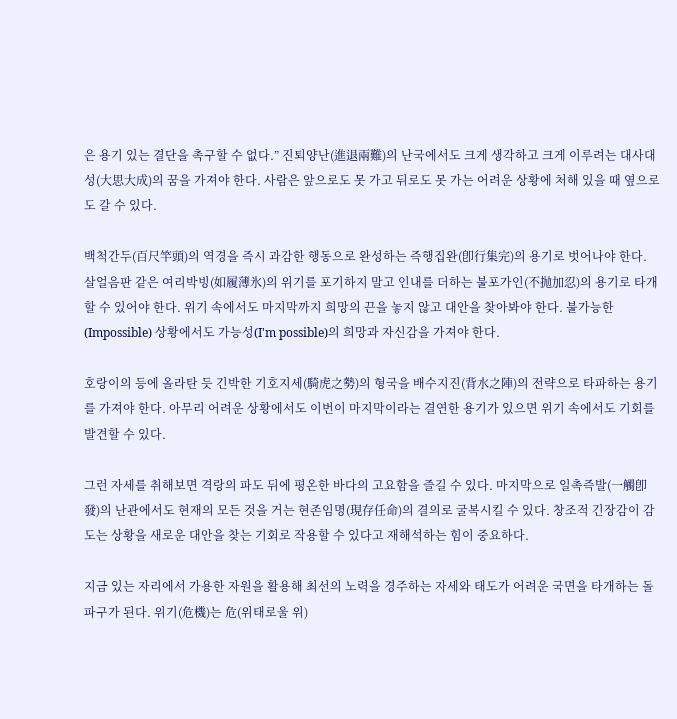은 용기 있는 결단을 촉구할 수 없다.” 진퇴양난(進退兩難)의 난국에서도 크게 생각하고 크게 이루려는 대사대성(大思大成)의 꿈을 가져야 한다. 사람은 앞으로도 못 가고 뒤로도 못 가는 어려운 상황에 처해 있을 때 옆으로도 갈 수 있다.

백척간두(百尺竿頭)의 역경을 즉시 과감한 행동으로 완성하는 즉행집완(卽行集完)의 용기로 벗어나야 한다. 살얼음판 같은 여리박빙(如履薄氷)의 위기를 포기하지 말고 인내를 더하는 불포가인(不抛加忍)의 용기로 타개할 수 있어야 한다. 위기 속에서도 마지막까지 희망의 끈을 놓지 않고 대안을 찾아봐야 한다. 불가능한(Impossible) 상황에서도 가능성(I'm possible)의 희망과 자신감을 가져야 한다.

호랑이의 등에 올라탄 듯 긴박한 기호지세(騎虎之勢)의 형국을 배수지진(背水之陣)의 전략으로 타파하는 용기를 가져야 한다. 아무리 어려운 상황에서도 이번이 마지막이라는 결연한 용기가 있으면 위기 속에서도 기회를 발견할 수 있다.

그런 자세를 취해보면 격랑의 파도 뒤에 평온한 바다의 고요함을 즐길 수 있다. 마지막으로 일촉즉발(一觸卽發)의 난관에서도 현재의 모든 것을 거는 현존임명(現存任命)의 결의로 굴복시킬 수 있다. 창조적 긴장감이 감도는 상황을 새로운 대안을 찾는 기회로 작용할 수 있다고 재해석하는 힘이 중요하다.

지금 있는 자리에서 가용한 자원을 활용해 최선의 노력을 경주하는 자세와 태도가 어려운 국면을 타개하는 돌파구가 된다. 위기(危機)는 危(위태로울 위)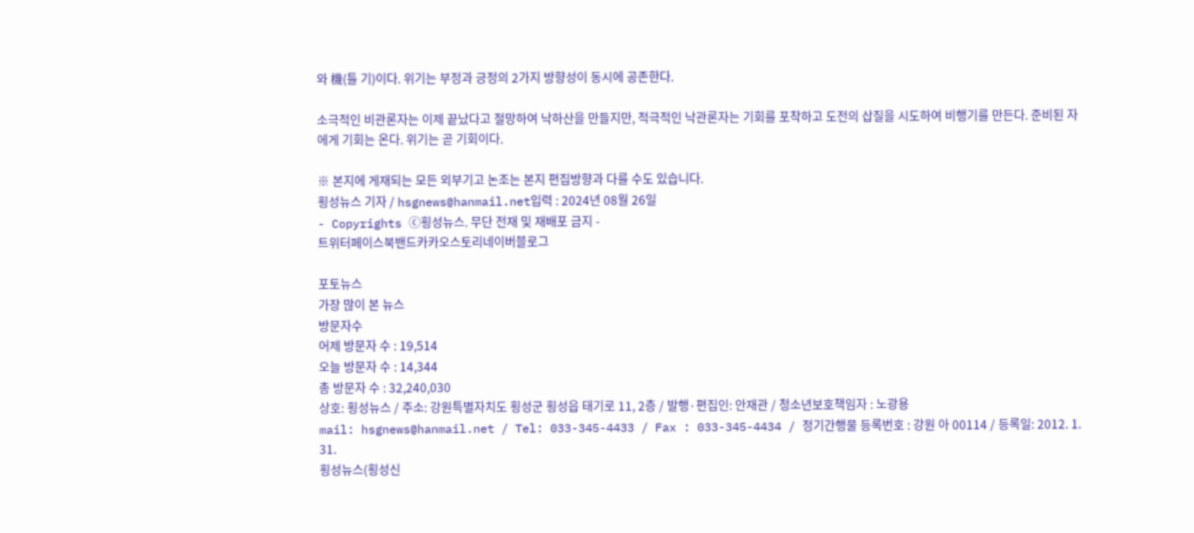와 機(틀 기)이다. 위기는 부정과 긍정의 2가지 방향성이 동시에 공존한다.

소극적인 비관론자는 이제 끝났다고 절망하여 낙하산을 만들지만, 적극적인 낙관론자는 기회를 포착하고 도전의 삽질을 시도하여 비행기를 만든다. 준비된 자에게 기회는 온다. 위기는 곧 기회이다.

※ 본지에 게재되는 모든 외부기고 논조는 본지 편집방향과 다를 수도 있습니다.
횡성뉴스 기자 / hsgnews@hanmail.net입력 : 2024년 08월 26일
- Copyrights ⓒ횡성뉴스. 무단 전재 및 재배포 금지 -
트위터페이스북밴드카카오스토리네이버블로그

포토뉴스
가장 많이 본 뉴스
방문자수
어제 방문자 수 : 19,514
오늘 방문자 수 : 14,344
총 방문자 수 : 32,240,030
상호: 횡성뉴스 / 주소: 강원특별자치도 횡성군 횡성읍 태기로 11, 2층 / 발행·편집인: 안재관 / 청소년보호책임자 : 노광용
mail: hsgnews@hanmail.net / Tel: 033-345-4433 / Fax : 033-345-4434 / 정기간행물 등록번호 : 강원 아 00114 / 등록일: 2012. 1. 31.
횡성뉴스(횡성신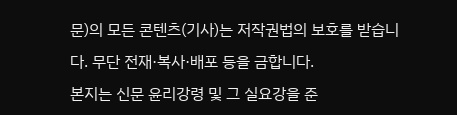문)의 모든 콘텐츠(기사)는 저작권법의 보호를 받습니다. 무단 전재·복사·배포 등을 금합니다.
본지는 신문 윤리강령 및 그 실요강을 준